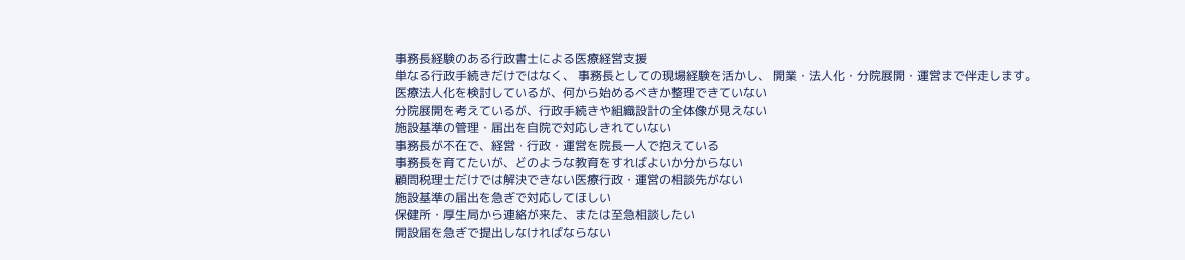事務長経験のある行政書士による医療経営支援
単なる行政手続きだけではなく、 事務長としての現場経験を活かし、 開業・法人化・分院展開・運営まで伴走します。
医療法人化を検討しているが、何から始めるべきか整理できていない
分院展開を考えているが、行政手続きや組織設計の全体像が見えない
施設基準の管理・届出を自院で対応しきれていない
事務長が不在で、経営・行政・運営を院長一人で抱えている
事務長を育てたいが、どのような教育をすればよいか分からない
顧問税理士だけでは解決できない医療行政・運営の相談先がない
施設基準の届出を急ぎで対応してほしい
保健所・厚生局から連絡が来た、または至急相談したい
開設届を急ぎで提出しなければならない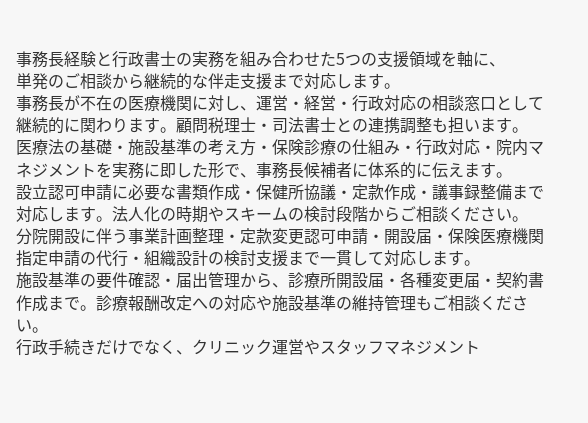事務長経験と行政書士の実務を組み合わせた5つの支援領域を軸に、
単発のご相談から継続的な伴走支援まで対応します。
事務長が不在の医療機関に対し、運営・経営・行政対応の相談窓口として継続的に関わります。顧問税理士・司法書士との連携調整も担います。
医療法の基礎・施設基準の考え方・保険診療の仕組み・行政対応・院内マネジメントを実務に即した形で、事務長候補者に体系的に伝えます。
設立認可申請に必要な書類作成・保健所協議・定款作成・議事録整備まで対応します。法人化の時期やスキームの検討段階からご相談ください。
分院開設に伴う事業計画整理・定款変更認可申請・開設届・保険医療機関指定申請の代行・組織設計の検討支援まで一貫して対応します。
施設基準の要件確認・届出管理から、診療所開設届・各種変更届・契約書作成まで。診療報酬改定への対応や施設基準の維持管理もご相談ください。
行政手続きだけでなく、クリニック運営やスタッフマネジメント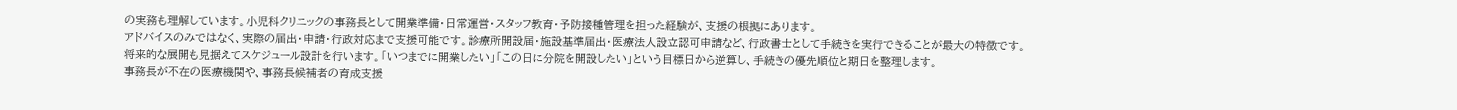の実務も理解しています。小児科クリニックの事務長として開業準備・日常運営・スタッフ教育・予防接種管理を担った経験が、支援の根拠にあります。
アドバイスのみではなく、実際の届出・申請・行政対応まで支援可能です。診療所開設届・施設基準届出・医療法人設立認可申請など、行政書士として手続きを実行できることが最大の特徴です。
将来的な展開も見据えてスケジュール設計を行います。「いつまでに開業したい」「この日に分院を開設したい」という目標日から逆算し、手続きの優先順位と期日を整理します。
事務長が不在の医療機関や、事務長候補者の育成支援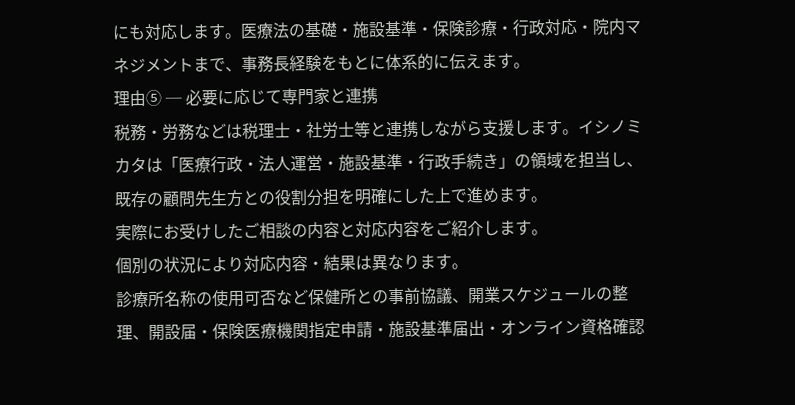にも対応します。医療法の基礎・施設基準・保険診療・行政対応・院内マネジメントまで、事務長経験をもとに体系的に伝えます。
理由⑤ ─ 必要に応じて専門家と連携
税務・労務などは税理士・社労士等と連携しながら支援します。イシノミカタは「医療行政・法人運営・施設基準・行政手続き」の領域を担当し、既存の顧問先生方との役割分担を明確にした上で進めます。
実際にお受けしたご相談の内容と対応内容をご紹介します。
個別の状況により対応内容・結果は異なります。
診療所名称の使用可否など保健所との事前協議、開業スケジュールの整理、開設届・保険医療機関指定申請・施設基準届出・オンライン資格確認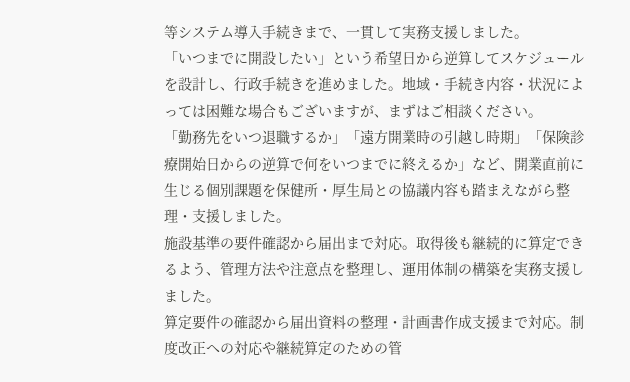等システム導入手続きまで、一貫して実務支援しました。
「いつまでに開設したい」という希望日から逆算してスケジュールを設計し、行政手続きを進めました。地域・手続き内容・状況によっては困難な場合もございますが、まずはご相談ください。
「勤務先をいつ退職するか」「遠方開業時の引越し時期」「保険診療開始日からの逆算で何をいつまでに終えるか」など、開業直前に生じる個別課題を保健所・厚生局との協議内容も踏まえながら整理・支援しました。
施設基準の要件確認から届出まで対応。取得後も継続的に算定できるよう、管理方法や注意点を整理し、運用体制の構築を実務支援しました。
算定要件の確認から届出資料の整理・計画書作成支援まで対応。制度改正への対応や継続算定のための管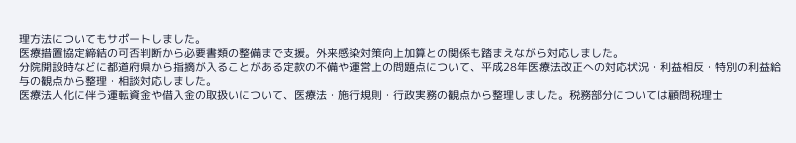理方法についてもサポートしました。
医療措置協定締結の可否判断から必要書類の整備まで支援。外来感染対策向上加算との関係も踏まえながら対応しました。
分院開設時などに都道府県から指摘が入ることがある定款の不備や運営上の問題点について、平成28年医療法改正への対応状況・利益相反・特別の利益給与の観点から整理・相談対応しました。
医療法人化に伴う運転資金や借入金の取扱いについて、医療法・施行規則・行政実務の観点から整理しました。税務部分については顧問税理士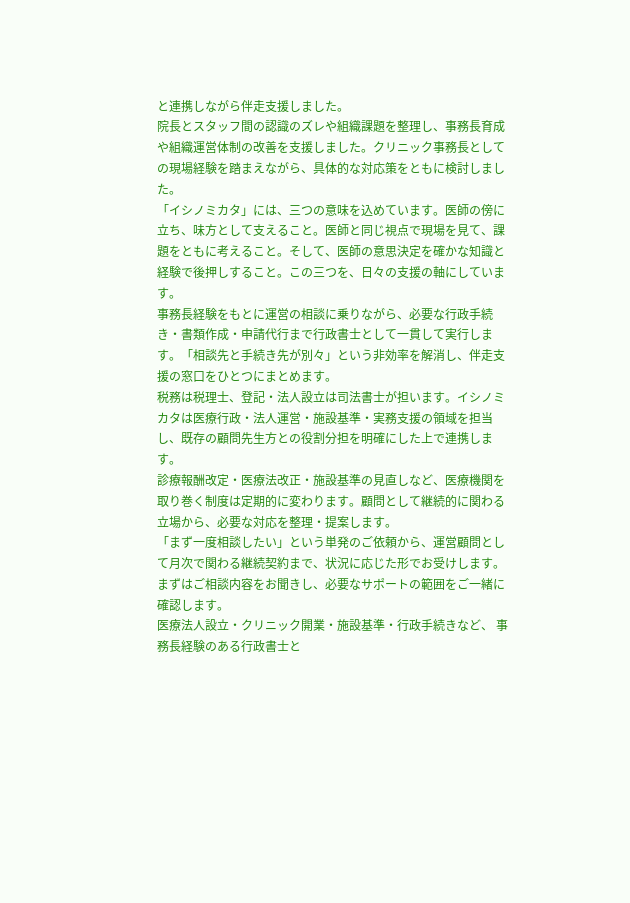と連携しながら伴走支援しました。
院長とスタッフ間の認識のズレや組織課題を整理し、事務長育成や組織運営体制の改善を支援しました。クリニック事務長としての現場経験を踏まえながら、具体的な対応策をともに検討しました。
「イシノミカタ」には、三つの意味を込めています。医師の傍に立ち、味方として支えること。医師と同じ視点で現場を見て、課題をともに考えること。そして、医師の意思決定を確かな知識と経験で後押しすること。この三つを、日々の支援の軸にしています。
事務長経験をもとに運営の相談に乗りながら、必要な行政手続き・書類作成・申請代行まで行政書士として一貫して実行します。「相談先と手続き先が別々」という非効率を解消し、伴走支援の窓口をひとつにまとめます。
税務は税理士、登記・法人設立は司法書士が担います。イシノミカタは医療行政・法人運営・施設基準・実務支援の領域を担当し、既存の顧問先生方との役割分担を明確にした上で連携します。
診療報酬改定・医療法改正・施設基準の見直しなど、医療機関を取り巻く制度は定期的に変わります。顧問として継続的に関わる立場から、必要な対応を整理・提案します。
「まず一度相談したい」という単発のご依頼から、運営顧問として月次で関わる継続契約まで、状況に応じた形でお受けします。まずはご相談内容をお聞きし、必要なサポートの範囲をご一緒に確認します。
医療法人設立・クリニック開業・施設基準・行政手続きなど、 事務長経験のある行政書士と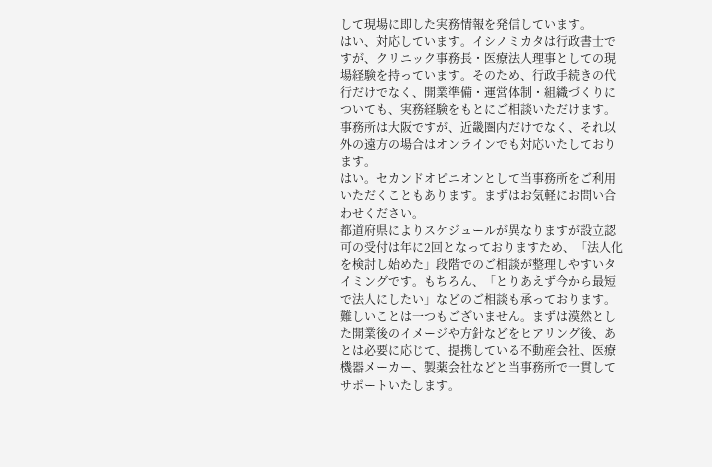して現場に即した実務情報を発信しています。
はい、対応しています。イシノミカタは行政書士ですが、クリニック事務長・医療法人理事としての現場経験を持っています。そのため、行政手続きの代行だけでなく、開業準備・運営体制・組織づくりについても、実務経験をもとにご相談いただけます。
事務所は大阪ですが、近畿圏内だけでなく、それ以外の遠方の場合はオンラインでも対応いたしております。
はい。セカンドオピニオンとして当事務所をご利用いただくこともあります。まずはお気軽にお問い合わせください。
都道府県によりスケジュールが異なりますが設立認可の受付は年に2回となっておりますため、「法人化を検討し始めた」段階でのご相談が整理しやすいタイミングです。もちろん、「とりあえず今から最短で法人にしたい」などのご相談も承っております。
難しいことは一つもございません。まずは漠然とした開業後のイメージや方針などをヒアリング後、あとは必要に応じて、提携している不動産会社、医療機器メーカー、製薬会社などと当事務所で一貫してサポートいたします。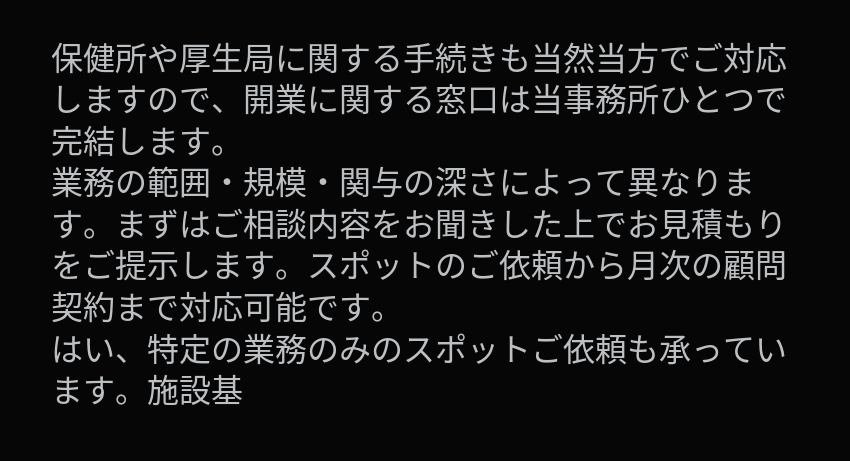保健所や厚生局に関する手続きも当然当方でご対応しますので、開業に関する窓口は当事務所ひとつで完結します。
業務の範囲・規模・関与の深さによって異なります。まずはご相談内容をお聞きした上でお見積もりをご提示します。スポットのご依頼から月次の顧問契約まで対応可能です。
はい、特定の業務のみのスポットご依頼も承っています。施設基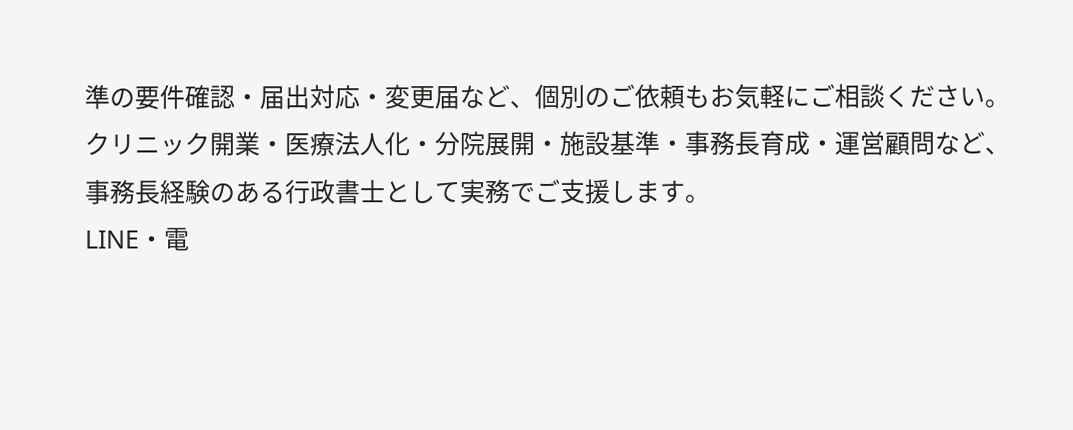準の要件確認・届出対応・変更届など、個別のご依頼もお気軽にご相談ください。
クリニック開業・医療法人化・分院展開・施設基準・事務長育成・運営顧問など、
事務長経験のある行政書士として実務でご支援します。
LINE・電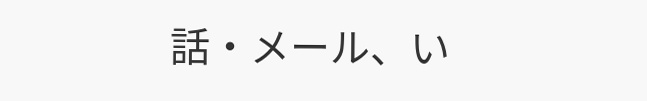話・メール、い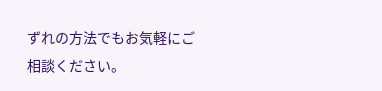ずれの方法でもお気軽にご相談ください。